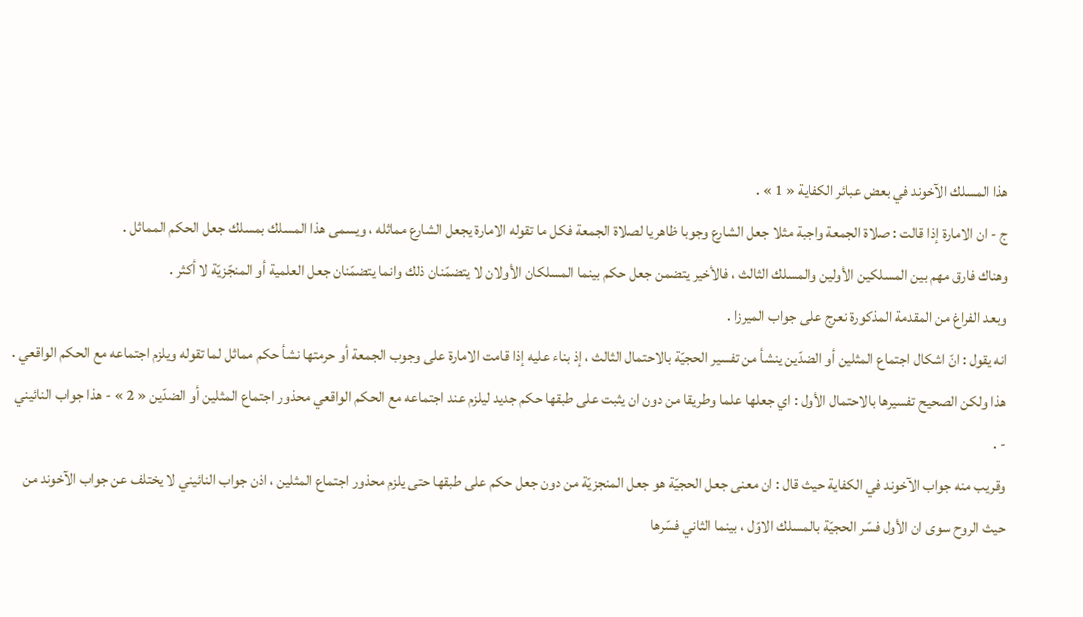هذا المسلك الآخوند في بعض عبائر الكفاية « 1 » .
ج - ان الامارة إذا قالت : صلاة الجمعة واجبة مثلا جعل الشارع وجوبا ظاهريا لصلاة الجمعة فكل ما تقوله الامارة يجعل الشارع مماثله ، ويسمى هذا المسلك بمسلك جعل الحكم المماثل .
وهناك فارق مهم بين المسلكين الأولين والمسلك الثالث ، فالأخير يتضمن جعل حكم بينما المسلكان الأولان لا يتضمّنان ذلك وانما يتضمّنان جعل العلمية أو المنجّزيّة لا أكثر .
وبعد الفراغ من المقدمة المذكورة نعرج على جواب الميرزا .
انه يقول : انّ اشكال اجتماع المثلين أو الضدّين ينشأ من تفسير الحجيّة بالاحتمال الثالث ، إذ بناء عليه إذا قامت الامارة على وجوب الجمعة أو حرمتها نشأ حكم مماثل لما تقوله ويلزم اجتماعه مع الحكم الواقعي .
هذا ولكن الصحيح تفسيرها بالاحتمال الأول : اي جعلها علما وطريقا من دون ان يثبت على طبقها حكم جديد ليلزم عند اجتماعه مع الحكم الواقعي محذور اجتماع المثلين أو الضدّين « 2 » - هذا جواب النائيني - .
وقريب منه جواب الآخوند في الكفاية حيث قال : ان معنى جعل الحجيّة هو جعل المنجزيّة من دون جعل حكم على طبقها حتى يلزم محذور اجتماع المثلين ، اذن جواب النائيني لا يختلف عن جواب الآخوند من حيث الروح سوى ان الأول فسّر الحجيّة بالمسلك الاوّل ، بينما الثاني فسّرها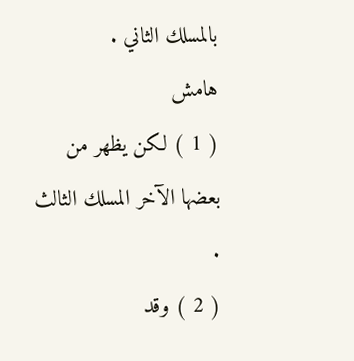بالمسلك الثاني .
هامش
( 1 ) لكن يظهر من بعضها الآخر المسلك الثالث .
( 2 ) وقد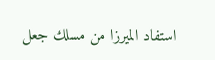استفاد الميرزا من مسلك جعل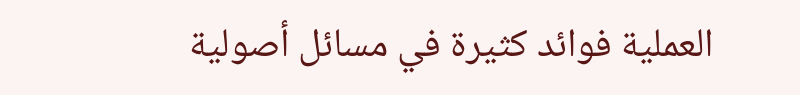العملية فوائد كثيرة في مسائل أصولية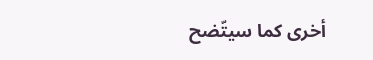أخرى كما سيتّضح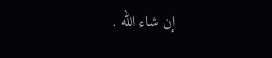إن شاء اللّه .